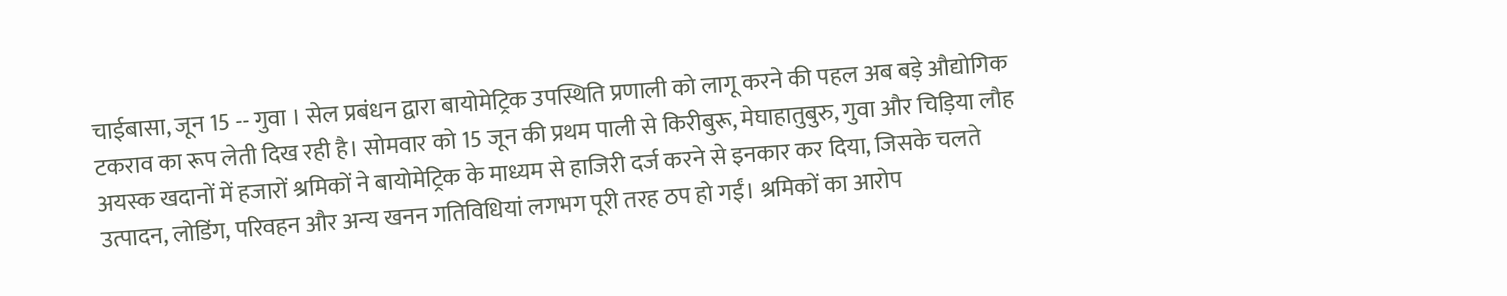चाईबासा, जून 15 -- गुवा । सेल प्रबंधन द्वारा बायोमेट्रिक उपस्थिति प्रणाली को लागू करने की पहल अब बड़े औद्योगिक टकराव का रूप लेती दिख रही है। सोमवार को 15 जून की प्रथम पाली से किरीबुरू, मेघाहातुबुरु, गुवा और चिड़िया लौह अयस्क खदानों में हजारों श्रमिकों ने बायोमेट्रिक के माध्यम से हाजिरी दर्ज करने से इनकार कर दिया, जिसके चलते उत्पादन, लोडिंग, परिवहन और अन्य खनन गतिविधियां लगभग पूरी तरह ठप हो गईं। श्रमिकों का आरोप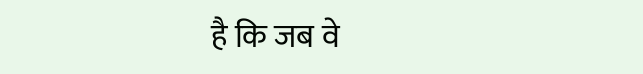है कि जब वे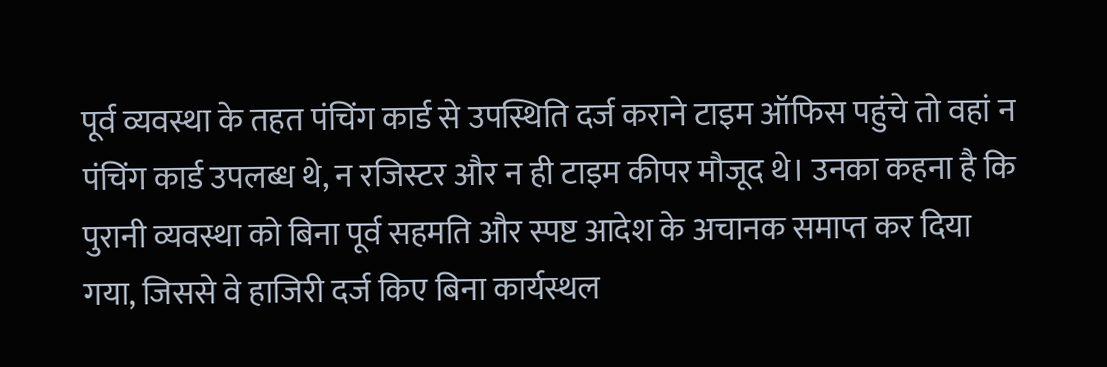पूर्व व्यवस्था के तहत पंचिंग कार्ड से उपस्थिति दर्ज कराने टाइम ऑफिस पहुंचे तो वहां न पंचिंग कार्ड उपलब्ध थे, न रजिस्टर और न ही टाइम कीपर मौजूद थे। उनका कहना है कि पुरानी व्यवस्था को बिना पूर्व सहमति और स्पष्ट आदेश के अचानक समाप्त कर दिया गया, जिससे वे हाजिरी दर्ज किए बिना कार्यस्थल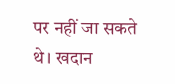पर नहीं जा सकते थे। खदान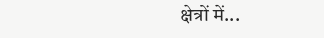क्षेत्रों में...